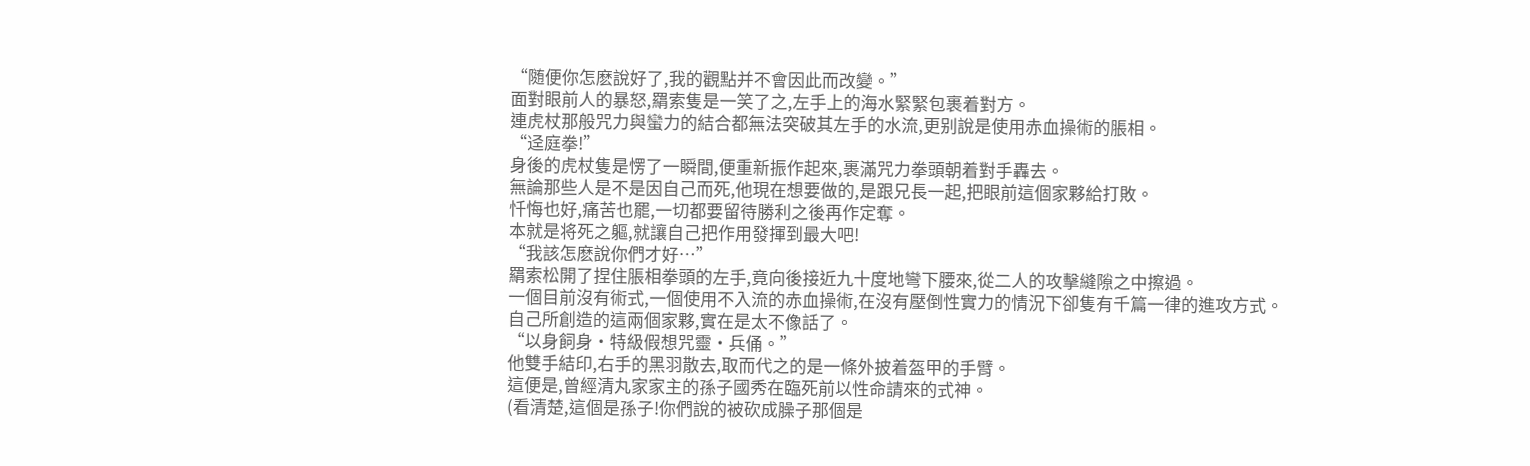“随便你怎麽說好了,我的觀點并不會因此而改變。”
面對眼前人的暴怒,羂索隻是一笑了之,左手上的海水緊緊包裹着對方。
連虎杖那般咒力與蠻力的結合都無法突破其左手的水流,更别說是使用赤血操術的脹相。
“迳庭拳!”
身後的虎杖隻是愣了一瞬間,便重新振作起來,裹滿咒力拳頭朝着對手轟去。
無論那些人是不是因自己而死,他現在想要做的,是跟兄長一起,把眼前這個家夥給打敗。
忏悔也好,痛苦也罷,一切都要留待勝利之後再作定奪。
本就是将死之軀,就讓自己把作用發揮到最大吧!
“我該怎麽說你們才好…”
羂索松開了捏住脹相拳頭的左手,竟向後接近九十度地彎下腰來,從二人的攻擊縫隙之中擦過。
一個目前沒有術式,一個使用不入流的赤血操術,在沒有壓倒性實力的情況下卻隻有千篇一律的進攻方式。
自己所創造的這兩個家夥,實在是太不像話了。
“以身飼身·特級假想咒靈·兵俑。”
他雙手結印,右手的黑羽散去,取而代之的是一條外披着盔甲的手臂。
這便是,曾經清丸家家主的孫子國秀在臨死前以性命請來的式神。
(看清楚,這個是孫子!你們說的被砍成臊子那個是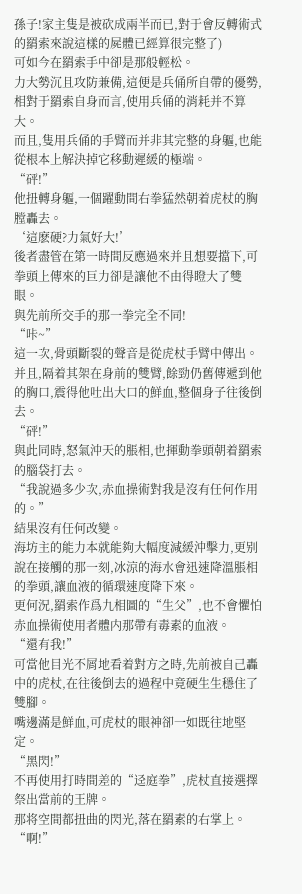孫子!家主隻是被砍成兩半而已,對于會反轉術式的羂索來說這樣的屍體已經算很完整了)
可如今在羂索手中卻是那般輕松。
力大勢沉且攻防兼備,這便是兵俑所自帶的優勢,相對于羂索自身而言,使用兵俑的消耗并不算大。
而且,隻用兵俑的手臂而并非其完整的身軀,也能從根本上解決掉它移動遲緩的極端。
“砰!”
他扭轉身軀,一個躍動間右拳猛然朝着虎杖的胸膛轟去。
‘這麽硬?力氣好大!’
後者盡管在第一時間反應過來并且想要擋下,可拳頭上傳來的巨力卻是讓他不由得瞪大了雙眼。
與先前所交手的那一拳完全不同!
“咔~”
這一次,骨頭斷裂的聲音是從虎杖手臂中傳出。
并且,隔着其架在身前的雙臂,餘勁仍舊傳遞到他的胸口,震得他吐出大口的鮮血,整個身子往後倒去。
“砰!”
與此同時,怒氣沖天的脹相,也揮動拳頭朝着羂索的腦袋打去。
“我說過多少次,赤血操術對我是沒有任何作用的。”
結果沒有任何改變。
海坊主的能力本就能夠大幅度減緩沖擊力,更别說在接觸的那一刻,冰涼的海水會迅速降溫脹相的拳頭,讓血液的循環速度降下來。
更何況,羂索作爲九相圖的“生父”,也不會懼怕赤血操術使用者體内那帶有毒素的血液。
“還有我!”
可當他目光不屑地看着對方之時,先前被自己轟中的虎杖,在往後倒去的過程中竟硬生生穩住了雙腳。
嘴邊滿是鮮血,可虎杖的眼神卻一如既往地堅定。
“黑閃!”
不再使用打時間差的“迳庭拳”,虎杖直接選擇祭出當前的王牌。
那将空間都扭曲的閃光,落在羂素的右掌上。
“啊!”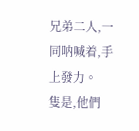兄弟二人,一同呐喊着,手上發力。
隻是,他們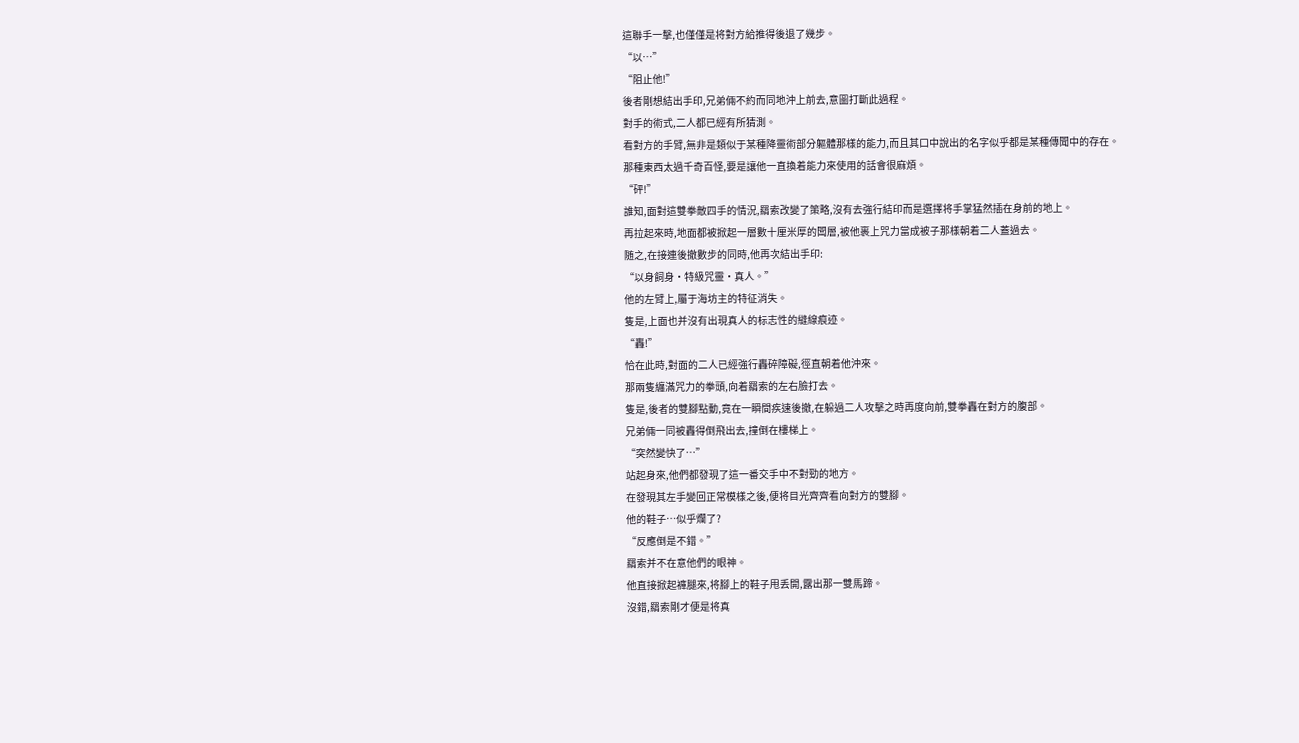這聯手一擊,也僅僅是将對方給推得後退了幾步。
“以…”
“阻止他!”
後者剛想結出手印,兄弟倆不約而同地沖上前去,意圖打斷此過程。
對手的術式,二人都已經有所猜測。
看對方的手臂,無非是類似于某種降靈術部分軀體那樣的能力,而且其口中說出的名字似乎都是某種傳聞中的存在。
那種東西太過千奇百怪,要是讓他一直換着能力來使用的話會很麻煩。
“砰!”
誰知,面對這雙拳敵四手的情況,羂索改變了策略,沒有去強行結印而是選擇将手掌猛然插在身前的地上。
再拉起來時,地面都被掀起一層數十厘米厚的闆層,被他裹上咒力當成被子那樣朝着二人蓋過去。
随之,在接連後撤數步的同時,他再次結出手印:
“以身飼身·特級咒靈·真人。”
他的左臂上,屬于海坊主的特征消失。
隻是,上面也并沒有出現真人的标志性的縫線痕迹。
“轟!”
恰在此時,對面的二人已經強行轟碎障礙,徑直朝着他沖來。
那兩隻纏滿咒力的拳頭,向着羂索的左右臉打去。
隻是,後者的雙腳點動,竟在一瞬間疾速後撤,在躲過二人攻擊之時再度向前,雙拳轟在對方的腹部。
兄弟倆一同被轟得倒飛出去,撞倒在樓梯上。
“突然變快了…”
站起身來,他們都發現了這一番交手中不對勁的地方。
在發現其左手變回正常模樣之後,便将目光齊齊看向對方的雙腳。
他的鞋子…似乎爛了?
“反應倒是不錯。”
羂索并不在意他們的眼神。
他直接掀起褲腿來,将腳上的鞋子甩丢開,露出那一雙馬蹄。
沒錯,羂索剛才便是将真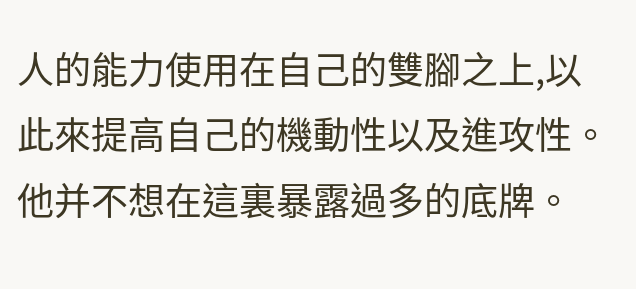人的能力使用在自己的雙腳之上,以此來提高自己的機動性以及進攻性。
他并不想在這裏暴露過多的底牌。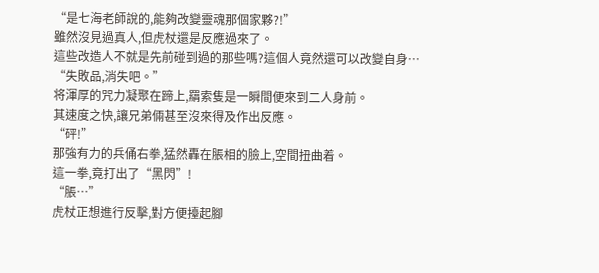“是七海老師說的,能夠改變靈魂那個家夥?!”
雖然沒見過真人,但虎杖還是反應過來了。
這些改造人不就是先前碰到過的那些嗎?這個人竟然還可以改變自身…
“失敗品,消失吧。”
将渾厚的咒力凝聚在蹄上,羂索隻是一瞬間便來到二人身前。
其速度之快,讓兄弟倆甚至沒來得及作出反應。
“砰!”
那強有力的兵俑右拳,猛然轟在脹相的臉上,空間扭曲着。
這一拳,竟打出了“黑閃”!
“脹…”
虎杖正想進行反擊,對方便擡起腳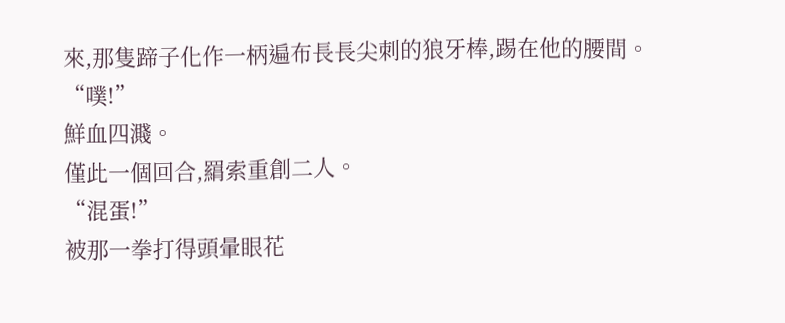來,那隻蹄子化作一柄遍布長長尖刺的狼牙棒,踢在他的腰間。
“噗!”
鮮血四濺。
僅此一個回合,羂索重創二人。
“混蛋!”
被那一拳打得頭暈眼花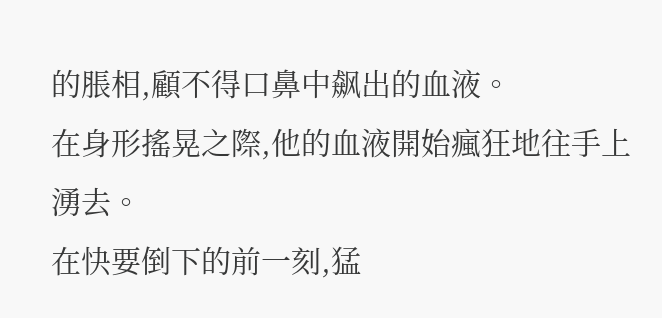的脹相,顧不得口鼻中飙出的血液。
在身形搖晃之際,他的血液開始瘋狂地往手上湧去。
在快要倒下的前一刻,猛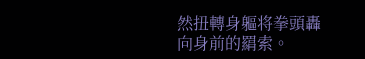然扭轉身軀将拳頭轟向身前的羂索。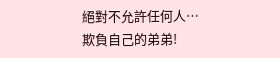絕對不允許任何人…欺負自己的弟弟!